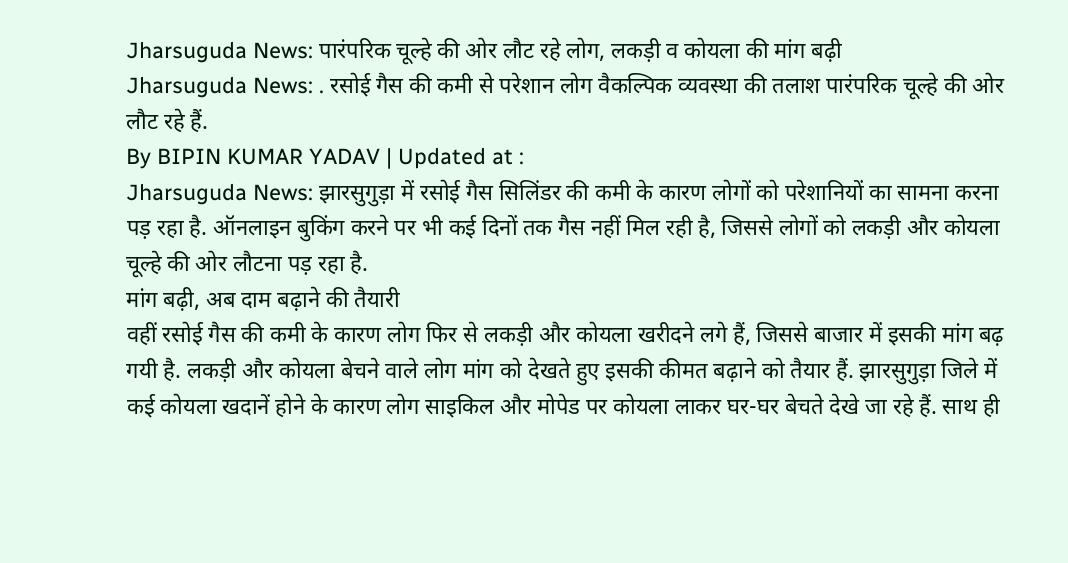Jharsuguda News: पारंपरिक चूल्हे की ओर लौट रहे लोग, लकड़ी व कोयला की मांग बढ़ी
Jharsuguda News: . रसोई गैस की कमी से परेशान लोग वैकल्पिक व्यवस्था की तलाश पारंपरिक चूल्हे की ओर लौट रहे हैं.
By BIPIN KUMAR YADAV | Updated at :
Jharsuguda News: झारसुगुड़ा में रसोई गैस सिलिंडर की कमी के कारण लोगों को परेशानियों का सामना करना पड़ रहा है. ऑनलाइन बुकिंग करने पर भी कई दिनों तक गैस नहीं मिल रही है, जिससे लोगों को लकड़ी और कोयला चूल्हे की ओर लौटना पड़ रहा है.
मांग बढ़ी, अब दाम बढ़ाने की तैयारी
वहीं रसोई गैस की कमी के कारण लोग फिर से लकड़ी और कोयला खरीदने लगे हैं, जिससे बाजार में इसकी मांग बढ़ गयी है. लकड़ी और कोयला बेचने वाले लोग मांग को देखते हुए इसकी कीमत बढ़ाने को तैयार हैं. झारसुगुड़ा जिले में कई कोयला खदानें होने के कारण लोग साइकिल और मोपेड पर कोयला लाकर घर-घर बेचते देखे जा रहे हैं. साथ ही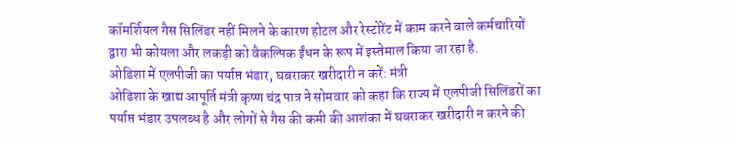कॉमर्शियल गैस सिलिंडर नहीं मिलने के कारण होटल और रेस्टोरेंट में काम करने वाले कर्मचारियों द्वारा भी कोयला और लकड़ी को वैकल्पिक ईंधन के रूप में इस्तेमाल किया जा रहा है.
ओडिशा में एलपीजी का पर्याप्त भंडार, घबराकर खरीदारी न करें: मंत्री
ओडिशा के खाद्य आपूर्ति मंत्री कृष्ण चंद्र पात्र ने सोमवार को कहा कि राज्य में एलपीजी सिलिंडरों का पर्याप्त भंडार उपलब्ध है और लोगों से गैस की कमी की आशंका में घबराकर खरीदारी न करने की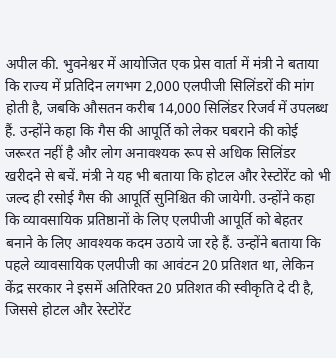अपील की. भुवनेश्वर में आयोजित एक प्रेस वार्ता में मंत्री ने बताया कि राज्य में प्रतिदिन लगभग 2,000 एलपीजी सिलिंडरों की मांग होती है, जबकि औसतन करीब 14,000 सिलिंडर रिजर्व में उपलब्ध हैं. उन्होंने कहा कि गैस की आपूर्ति को लेकर घबराने की कोई जरूरत नहीं है और लोग अनावश्यक रूप से अधिक सिलिंडर खरीदने से बचें. मंत्री ने यह भी बताया कि होटल और रेस्टोरेंट को भी जल्द ही रसोई गैस की आपूर्ति सुनिश्चित की जायेगी. उन्होंने कहा कि व्यावसायिक प्रतिष्ठानों के लिए एलपीजी आपूर्ति को बेहतर बनाने के लिए आवश्यक कदम उठाये जा रहे हैं. उन्होंने बताया कि पहले व्यावसायिक एलपीजी का आवंटन 20 प्रतिशत था, लेकिन केंद्र सरकार ने इसमें अतिरिक्त 20 प्रतिशत की स्वीकृति दे दी है, जिससे होटल और रेस्टोरेंट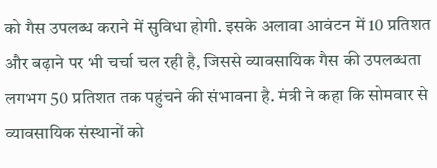को गैस उपलब्ध कराने में सुविधा होगी. इसके अलावा आवंटन में 10 प्रतिशत और बढ़ाने पर भी चर्चा चल रही है, जिससे व्यावसायिक गैस की उपलब्धता लगभग 50 प्रतिशत तक पहुंचने की संभावना है. मंत्री ने कहा कि सोमवार से व्यावसायिक संस्थानों को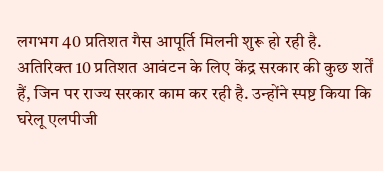लगभग 40 प्रतिशत गैस आपूर्ति मिलनी शुरू हो रही है. अतिरिक्त 10 प्रतिशत आवंटन के लिए केंद्र सरकार की कुछ शर्तें हैं, जिन पर राज्य सरकार काम कर रही है. उन्होंने स्पष्ट किया कि घरेलू एलपीजी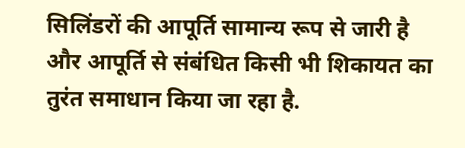सिलिंडरों की आपूर्ति सामान्य रूप से जारी है और आपूर्ति से संबंधित किसी भी शिकायत का तुरंत समाधान किया जा रहा है.